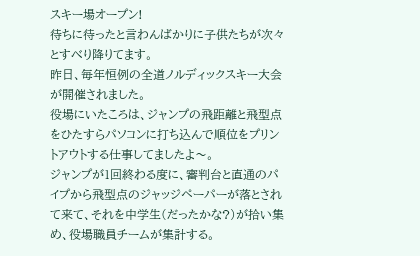スキー場オープン!
待ちに待ったと言わんばかりに子供たちが次々とすべり降りてます。
昨日、毎年恒例の全道ノルディックスキー大会が開催されました。
役場にいたころは、ジャンプの飛距離と飛型点をひたすらパソコンに打ち込んで順位をプリントアウトする仕事してましたよ〜。
ジャンプが1回終わる度に、審判台と直通のパイプから飛型点のジャッジペーパーが落とされて来て、それを中学生(だったかな?)が拾い集め、役場職員チームが集計する。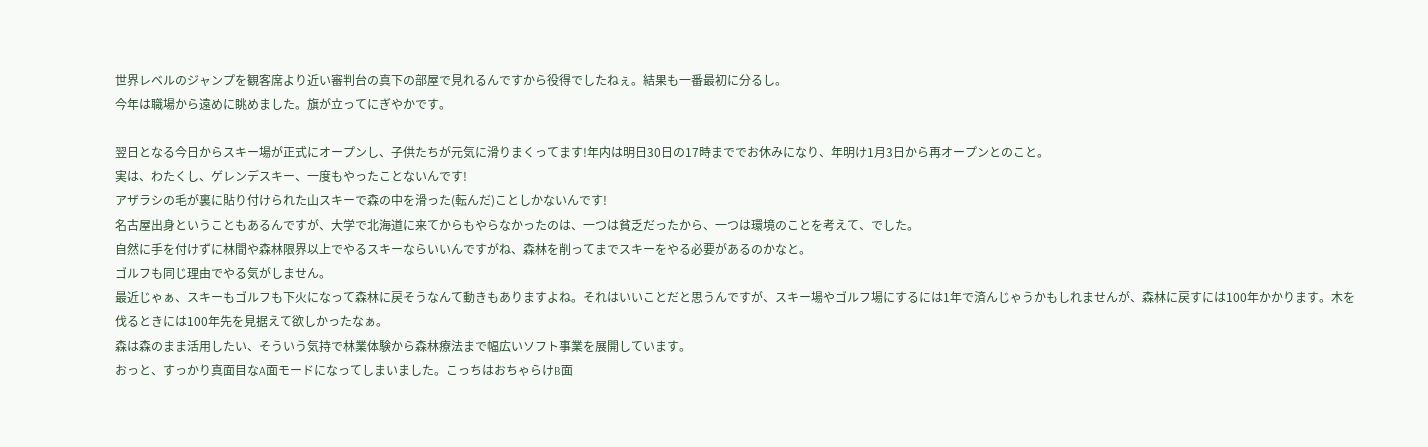世界レベルのジャンプを観客席より近い審判台の真下の部屋で見れるんですから役得でしたねぇ。結果も一番最初に分るし。
今年は職場から遠めに眺めました。旗が立ってにぎやかです。

翌日となる今日からスキー場が正式にオープンし、子供たちが元気に滑りまくってます!年内は明日30日の17時まででお休みになり、年明け1月3日から再オープンとのこと。
実は、わたくし、ゲレンデスキー、一度もやったことないんです!
アザラシの毛が裏に貼り付けられた山スキーで森の中を滑った(転んだ)ことしかないんです!
名古屋出身ということもあるんですが、大学で北海道に来てからもやらなかったのは、一つは貧乏だったから、一つは環境のことを考えて、でした。
自然に手を付けずに林間や森林限界以上でやるスキーならいいんですがね、森林を削ってまでスキーをやる必要があるのかなと。
ゴルフも同じ理由でやる気がしません。
最近じゃぁ、スキーもゴルフも下火になって森林に戻そうなんて動きもありますよね。それはいいことだと思うんですが、スキー場やゴルフ場にするには1年で済んじゃうかもしれませんが、森林に戻すには100年かかります。木を伐るときには100年先を見据えて欲しかったなぁ。
森は森のまま活用したい、そういう気持で林業体験から森林療法まで幅広いソフト事業を展開しています。
おっと、すっかり真面目なA面モードになってしまいました。こっちはおちゃらけB面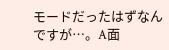モードだったはずなんですが…。A面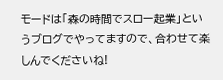モードは「森の時間でスロー起業」というブログでやってますので、合わせて楽しんでくださいね!